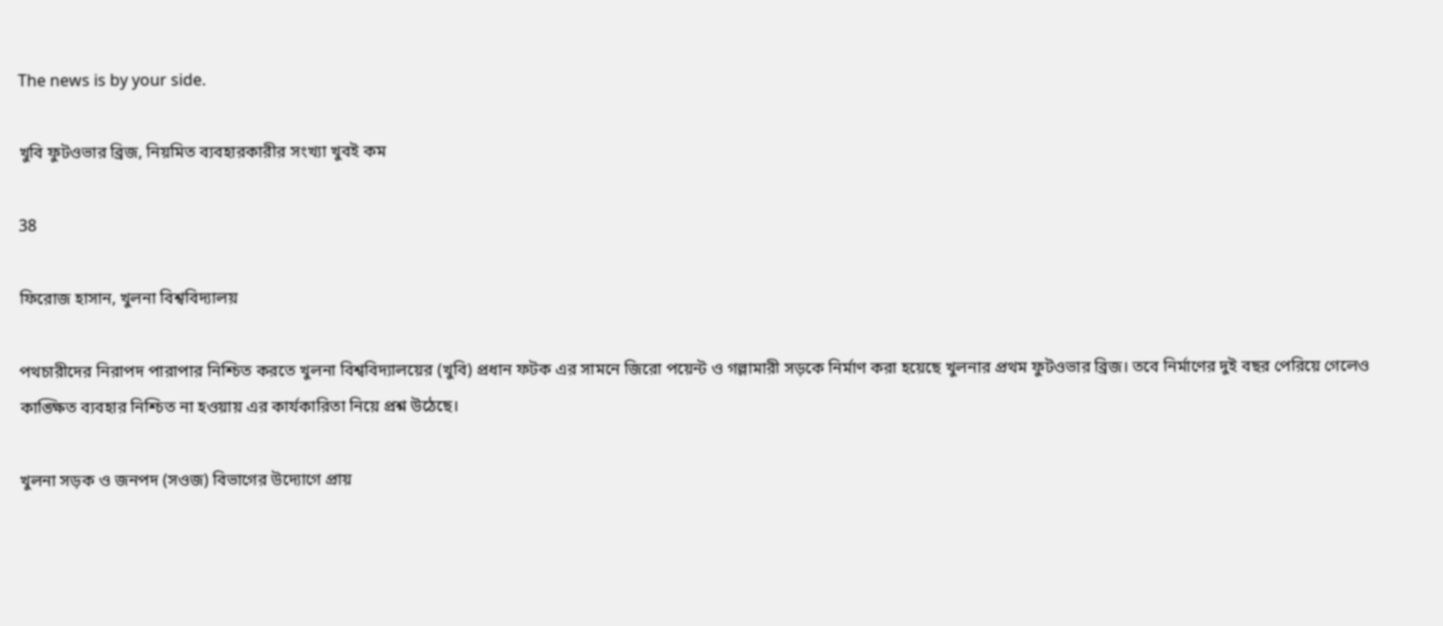The news is by your side.

খুবি ফুটওভার ব্রিজ, নিয়মিত ব্যবহারকারীর সংখ্যা খুবই কম

38

ফিরোজ হাসান, খুলনা বিশ্ববিদ্যালয়

পথচারীদের নিরাপদ পারাপার নিশ্চিত করতে খুলনা বিশ্ববিদ্যালয়ের (খুবি) প্রধান ফটক এর সামনে জিরো পয়েন্ট ও গল্লামারী সড়কে নির্মাণ করা হয়েছে খুলনার প্রথম ফুটওভার ব্রিজ। তবে নির্মাণের দুই বছর পেরিয়ে গেলেও কাঙ্ক্ষিত ব্যবহার নিশ্চিত না হওয়ায় এর কার্যকারিতা নিয়ে প্রশ্ন উঠেছে।

খুলনা সড়ক ও জনপদ (সওজ) বিভাগের উদ্যোগে প্রায়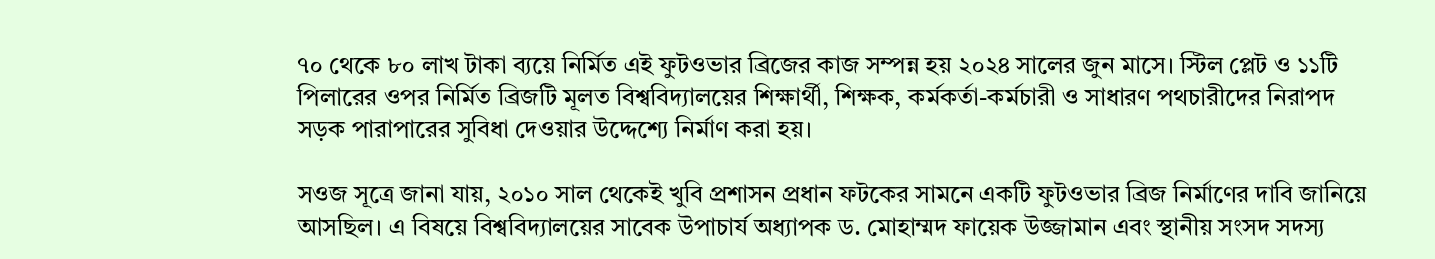৭০ থেকে ৮০ লাখ টাকা ব্যয়ে নির্মিত এই ফুটওভার ব্রিজের কাজ সম্পন্ন হয় ২০২৪ সালের জুন মাসে। স্টিল প্লেট ও ১১টি পিলারের ওপর নির্মিত ব্রিজটি মূলত বিশ্ববিদ্যালয়ের শিক্ষার্থী, শিক্ষক, কর্মকর্তা-কর্মচারী ও সাধারণ পথচারীদের নিরাপদ সড়ক পারাপারের সুবিধা দেওয়ার উদ্দেশ্যে নির্মাণ করা হয়।

সওজ সূত্রে জানা যায়, ২০১০ সাল থেকেই খুবি প্রশাসন প্রধান ফটকের সামনে একটি ফুটওভার ব্রিজ নির্মাণের দাবি জানিয়ে আসছিল। এ বিষয়ে বিশ্ববিদ্যালয়ের সাবেক উপাচার্য অধ্যাপক ড. মোহাম্মদ ফায়েক উজ্জামান এবং স্থানীয় সংসদ সদস্য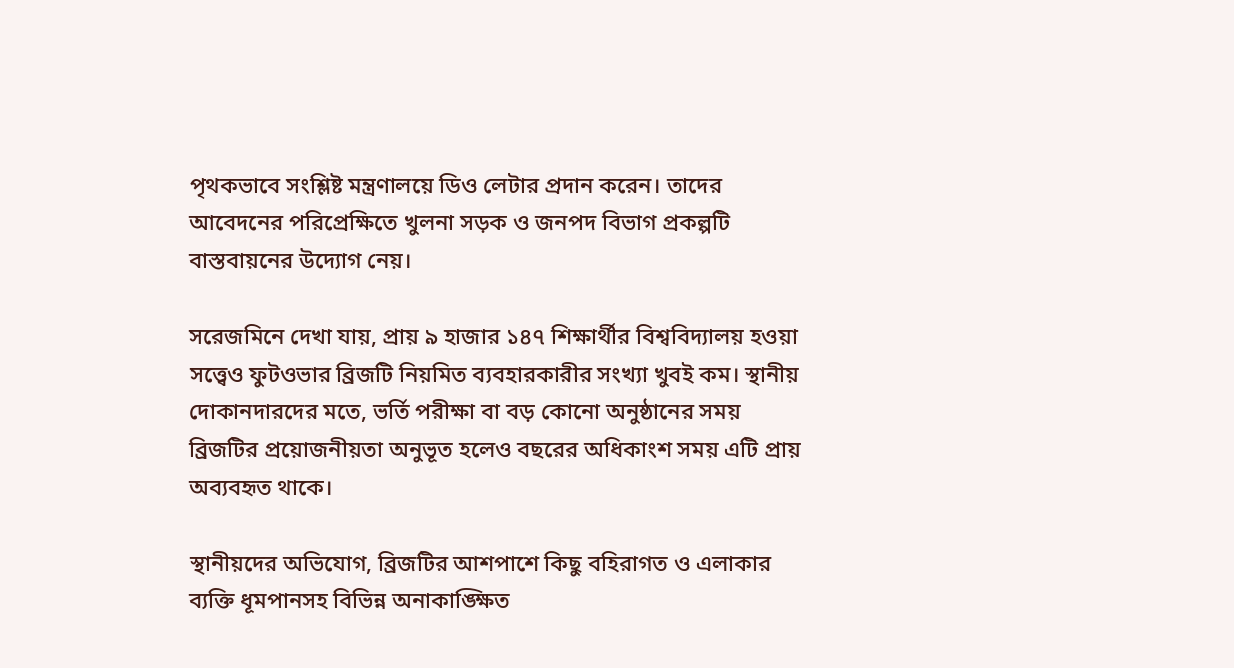পৃথকভাবে সংশ্লিষ্ট মন্ত্রণালয়ে ডিও লেটার প্রদান করেন। তাদের আবেদনের পরিপ্রেক্ষিতে খুলনা সড়ক ও জনপদ বিভাগ প্রকল্পটি বাস্তবায়নের উদ্যোগ নেয়।

সরেজমিনে দেখা যায়, প্রায় ৯ হাজার ১৪৭ শিক্ষার্থীর বিশ্ববিদ্যালয় হওয়া সত্ত্বেও ফুটওভার ব্রিজটি নিয়মিত ব্যবহারকারীর সংখ্যা খুবই কম। স্থানীয় দোকানদারদের মতে, ভর্তি পরীক্ষা বা বড় কোনো অনুষ্ঠানের সময় ব্রিজটির প্রয়োজনীয়তা অনুভূত হলেও বছরের অধিকাংশ সময় এটি প্রায় অব্যবহৃত থাকে।

স্থানীয়দের অভিযোগ, ব্রিজটির আশপাশে কিছু বহিরাগত ও এলাকার ব্যক্তি ধূমপানসহ বিভিন্ন অনাকাঙ্ক্ষিত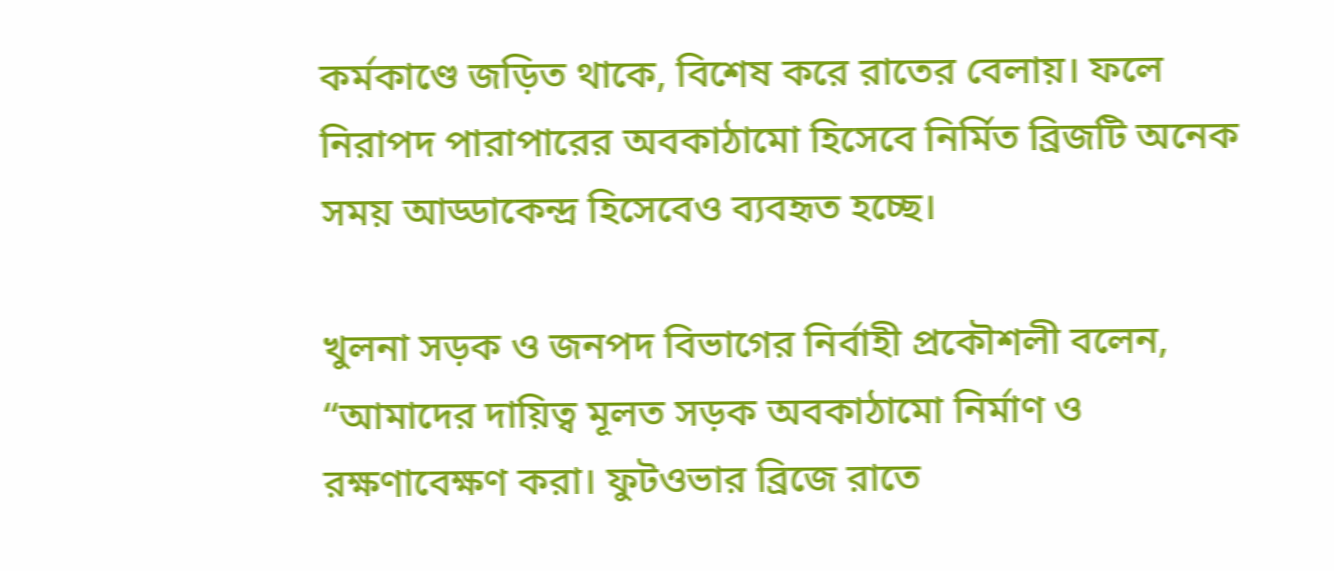কর্মকাণ্ডে জড়িত থাকে, বিশেষ করে রাতের বেলায়। ফলে নিরাপদ পারাপারের অবকাঠামো হিসেবে নির্মিত ব্রিজটি অনেক সময় আড্ডাকেন্দ্র হিসেবেও ব্যবহৃত হচ্ছে।

খুলনা সড়ক ও জনপদ বিভাগের নির্বাহী প্রকৌশলী বলেন, “আমাদের দায়িত্ব মূলত সড়ক অবকাঠামো নির্মাণ ও রক্ষণাবেক্ষণ করা। ফুটওভার ব্রিজে রাতে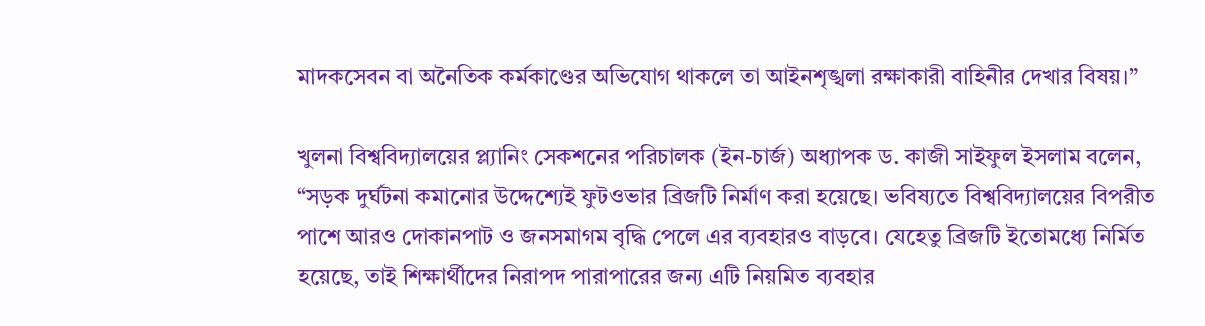মাদকসেবন বা অনৈতিক কর্মকাণ্ডের অভিযোগ থাকলে তা আইনশৃঙ্খলা রক্ষাকারী বাহিনীর দেখার বিষয়।”

খুলনা বিশ্ববিদ্যালয়ের প্ল্যানিং সেকশনের পরিচালক (ইন-চার্জ) অধ্যাপক ড. কাজী সাইফুল ইসলাম বলেন, “সড়ক দুর্ঘটনা কমানোর উদ্দেশ্যেই ফুটওভার ব্রিজটি নির্মাণ করা হয়েছে। ভবিষ্যতে বিশ্ববিদ্যালয়ের বিপরীত পাশে আরও দোকানপাট ও জনসমাগম বৃদ্ধি পেলে এর ব্যবহারও বাড়বে। যেহেতু ব্রিজটি ইতোমধ্যে নির্মিত হয়েছে, তাই শিক্ষার্থীদের নিরাপদ পারাপারের জন্য এটি নিয়মিত ব্যবহার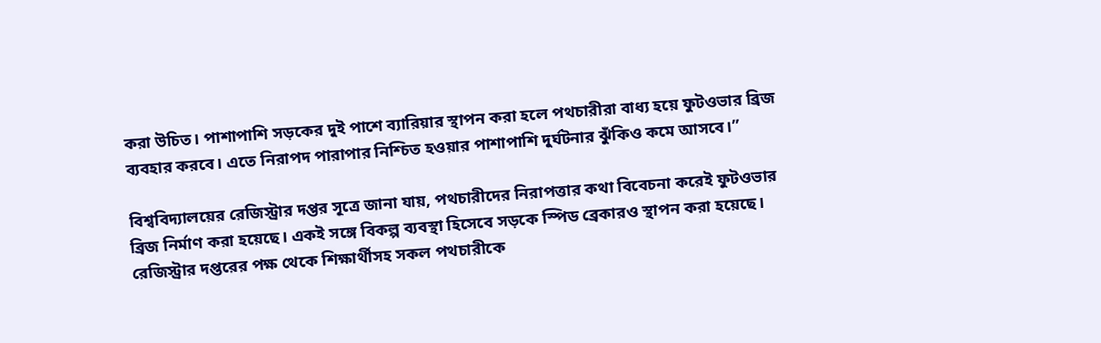করা উচিত। পাশাপাশি সড়কের দুই পাশে ব্যারিয়ার স্থাপন করা হলে পথচারীরা বাধ্য হয়ে ফুটওভার ব্রিজ ব্যবহার করবে। এতে নিরাপদ পারাপার নিশ্চিত হওয়ার পাশাপাশি দুর্ঘটনার ঝুঁকিও কমে আসবে।”

বিশ্ববিদ্যালয়ের রেজিস্ট্রার দপ্তর সূত্রে জানা যায়, পথচারীদের নিরাপত্তার কথা বিবেচনা করেই ফুটওভার ব্রিজ নির্মাণ করা হয়েছে। একই সঙ্গে বিকল্প ব্যবস্থা হিসেবে সড়কে স্পিড ব্রেকারও স্থাপন করা হয়েছে। রেজিস্ট্রার দপ্তরের পক্ষ থেকে শিক্ষার্থীসহ সকল পথচারীকে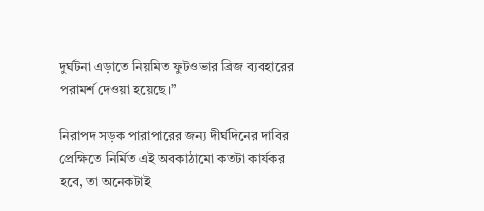দুর্ঘটনা এড়াতে নিয়মিত ফুটওভার ব্রিজ ব্যবহারের পরামর্শ দেওয়া হয়েছে।”

নিরাপদ সড়ক পারাপারের জন্য দীর্ঘদিনের দাবির প্রেক্ষিতে নির্মিত এই অবকাঠামো কতটা কার্যকর হবে, তা অনেকটাই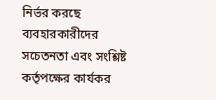নির্ভর করছে ব্যবহারকারীদের সচেতনতা এবং সংশ্লিষ্ট কর্তৃপক্ষের কার্যকর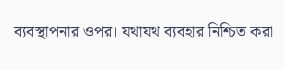ব্যবস্থাপনার ওপর। যথাযথ ব্যবহার নিশ্চিত করা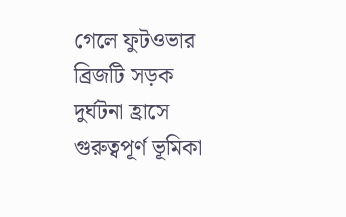গেলে ফুটওভার ব্রিজটি সড়ক দুর্ঘটনা হ্রাসে গুরুত্বপূর্ণ ভূমিকা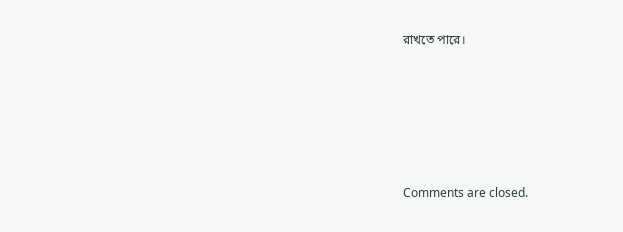রাখতে পারে।







Comments are closed.